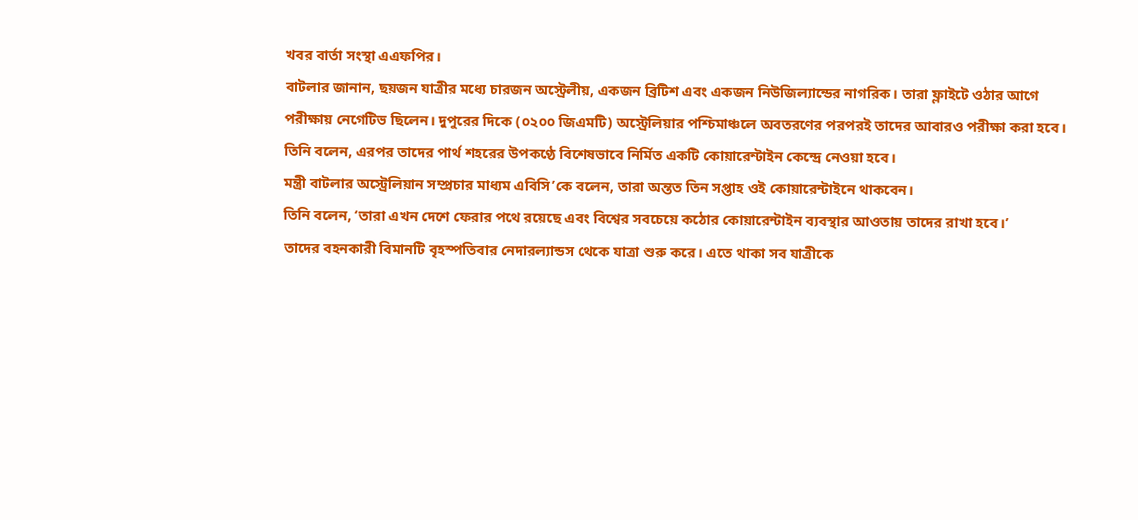খবর বার্তা সংস্থা এএফপির।
বাটলার জানান, ছয়জন যাত্রীর মধ্যে চারজন অস্ট্রেলীয়, একজন ব্রিটিশ এবং একজন নিউজিল্যান্ডের নাগরিক। তারা ফ্লাইটে ওঠার আগে পরীক্ষায় নেগেটিভ ছিলেন। দুপুরের দিকে (০২০০ জিএমটি) অস্ট্রেলিয়ার পশ্চিমাঞ্চলে অবতরণের পরপরই তাদের আবারও পরীক্ষা করা হবে।
তিনি বলেন, এরপর তাদের পার্থ শহরের উপকণ্ঠে বিশেষভাবে নির্মিত একটি কোয়ারেন্টাইন কেন্দ্রে নেওয়া হবে।
মন্ত্রী বাটলার অস্ট্রেলিয়ান সম্প্রচার মাধ্যম এবিসি’কে বলেন, তারা অন্তত তিন সপ্তাহ ওই কোয়ারেন্টাইনে থাকবেন।
তিনি বলেন, ‘তারা এখন দেশে ফেরার পথে রয়েছে এবং বিশ্বের সবচেয়ে কঠোর কোয়ারেন্টাইন ব্যবস্থার আওতায় তাদের রাখা হবে।’
তাদের বহনকারী বিমানটি বৃহস্পতিবার নেদারল্যান্ডস থেকে যাত্রা শুরু করে। এতে থাকা সব যাত্রীকে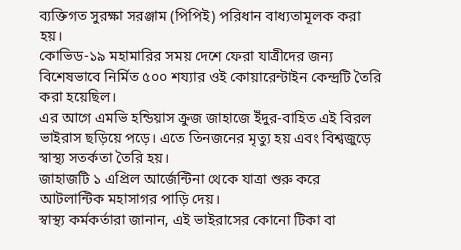ব্যক্তিগত সুরক্ষা সরঞ্জাম (পিপিই) পরিধান বাধ্যতামূলক করা হয়।
কোভিড-১৯ মহামারির সময় দেশে ফেরা যাত্রীদের জন্য বিশেষভাবে নির্মিত ৫০০ শয্যার ওই কোয়ারেন্টাইন কেন্দ্রটি তৈরি করা হয়েছিল।
এর আগে এমভি হন্ডিয়াস ক্রুজ জাহাজে ইঁদুর-বাহিত এই বিরল ভাইরাস ছড়িয়ে পড়ে। এতে তিনজনের মৃত্যু হয় এবং বিশ্বজুড়ে স্বাস্থ্য সতর্কতা তৈরি হয়।
জাহাজটি ১ এপ্রিল আর্জেন্টিনা থেকে যাত্রা শুরু করে আটলান্টিক মহাসাগর পাড়ি দেয়।
স্বাস্থ্য কর্মকর্তারা জানান, এই ভাইরাসের কোনো টিকা বা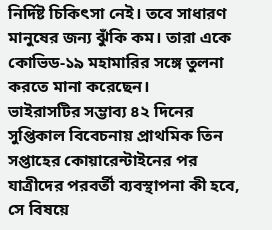নির্দিষ্ট চিকিৎসা নেই। তবে সাধারণ মানুষের জন্য ঝুঁকি কম। তারা একে কোভিড-১৯ মহামারির সঙ্গে তুলনা করতে মানা করেছেন।
ভাইরাসটির সম্ভাব্য ৪২ দিনের সুপ্তিকাল বিবেচনায় প্রাথমিক তিন সপ্তাহের কোয়ারেন্টাইনের পর যাত্রীদের পরবর্তী ব্যবস্থাপনা কী হবে, সে বিষয়ে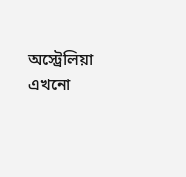অস্ট্রেলিয়া এখনো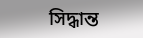সিদ্ধান্ত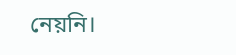নেয়নি।